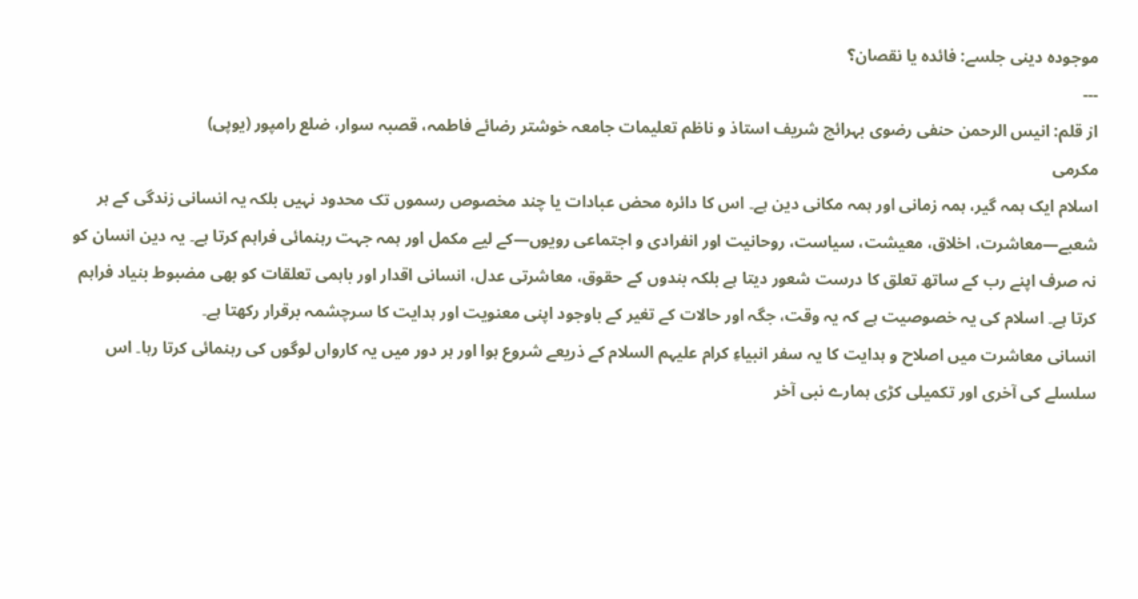موجودہ دینی جلسے: فائدہ یا نقصان؟
---
از قلم: انیس الرحمن حنفی رضوی بہرائچ شریف استاذ و ناظم تعلیمات جامعہ خوشتر رضائے فاطمہ، قصبہ سوار، ضلع رامپور (یوپی)
مکرمی
اسلام ایک ہمہ گیر، ہمہ زمانی اور ہمہ مکانی دین ہے۔ اس کا دائرہ محض عبادات یا چند مخصوص رسموں تک محدود نہیں بلکہ یہ انسانی زندگی کے ہر شعبے—معاشرت، اخلاق، معیشت، سیاست، روحانیت اور انفرادی و اجتماعی رویوں—کے لیے مکمل اور ہمہ جہت رہنمائی فراہم کرتا ہے۔ یہ دین انسان کو نہ صرف اپنے رب کے ساتھ تعلق کا درست شعور دیتا ہے بلکہ بندوں کے حقوق، معاشرتی عدل، انسانی اقدار اور باہمی تعلقات کو بھی مضبوط بنیاد فراہم کرتا ہے۔ اسلام کی یہ خصوصیت ہے کہ یہ وقت، جگہ اور حالات کے تغیر کے باوجود اپنی معنویت اور ہدایت کا سرچشمہ برقرار رکھتا ہے۔
انسانی معاشرت میں اصلاح و ہدایت کا یہ سفر انبیاءِ کرام علیہم السلام کے ذریعے شروع ہوا اور ہر دور میں یہ کارواں لوگوں کی رہنمائی کرتا رہا۔ اس سلسلے کی آخری اور تکمیلی کڑی ہمارے نبی آخر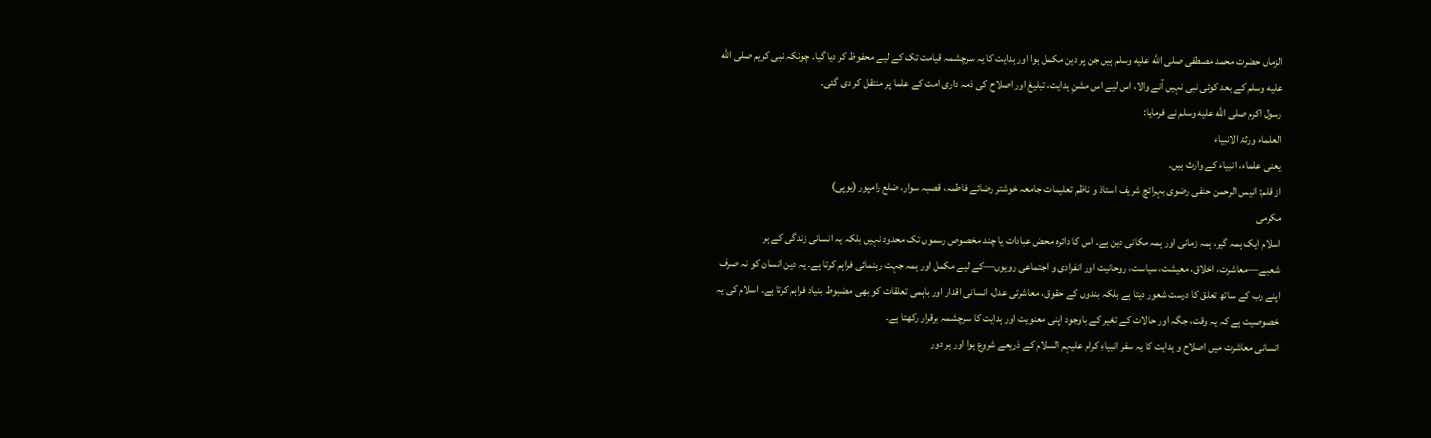الزماں حضرت محمد مصطفی صلى الله عليه وسلم ہیں جن پر دین مکمل ہوا اور ہدایت کا یہ سرچشمہ قیامت تک کے لیے محفوظ کر دیا گیا۔ چونکہ نبی کریم صلى الله عليه وسلم کے بعد کوئی نبی نہیں آنے والا، اس لیے اس مشنِ ہدایت، تبلیغ اور اصلاح کی ذمہ داری امت کے علما پر منتقل کر دی گئی۔
رسول اکرم صلى الله عليه وسلم نے فرمایا:
العلماء ورثۃ الانبیاء
یعنی علماء، انبیاء کے وارث ہیں۔
از قلم: انیس الرحمن حنفی رضوی بہرائچ شریف استاذ و ناظم تعلیمات جامعہ خوشتر رضائے فاطمہ، قصبہ سوار، ضلع رامپور (یوپی)
مکرمی
اسلام ایک ہمہ گیر، ہمہ زمانی اور ہمہ مکانی دین ہے۔ اس کا دائرہ محض عبادات یا چند مخصوص رسموں تک محدود نہیں بلکہ یہ انسانی زندگی کے ہر شعبے—معاشرت، اخلاق، معیشت، سیاست، روحانیت اور انفرادی و اجتماعی رویوں—کے لیے مکمل اور ہمہ جہت رہنمائی فراہم کرتا ہے۔ یہ دین انسان کو نہ صرف اپنے رب کے ساتھ تعلق کا درست شعور دیتا ہے بلکہ بندوں کے حقوق، معاشرتی عدل، انسانی اقدار اور باہمی تعلقات کو بھی مضبوط بنیاد فراہم کرتا ہے۔ اسلام کی یہ خصوصیت ہے کہ یہ وقت، جگہ اور حالات کے تغیر کے باوجود اپنی معنویت اور ہدایت کا سرچشمہ برقرار رکھتا ہے۔
انسانی معاشرت میں اصلاح و ہدایت کا یہ سفر انبیاءِ کرام علیہم السلام کے ذریعے شروع ہوا اور ہر دور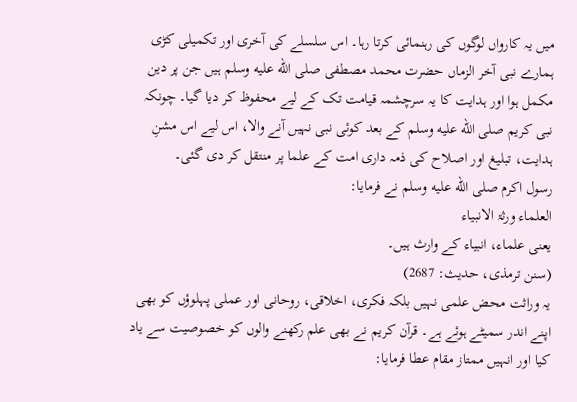میں یہ کارواں لوگوں کی رہنمائی کرتا رہا۔ اس سلسلے کی آخری اور تکمیلی کڑی ہمارے نبی آخر الزماں حضرت محمد مصطفی صلى الله عليه وسلم ہیں جن پر دین مکمل ہوا اور ہدایت کا یہ سرچشمہ قیامت تک کے لیے محفوظ کر دیا گیا۔ چونکہ نبی کریم صلى الله عليه وسلم کے بعد کوئی نبی نہیں آنے والا، اس لیے اس مشنِ ہدایت، تبلیغ اور اصلاح کی ذمہ داری امت کے علما پر منتقل کر دی گئی۔
رسول اکرم صلى الله عليه وسلم نے فرمایا:
العلماء ورثۃ الانبیاء
یعنی علماء، انبیاء کے وارث ہیں۔
(سنن ترمذی، حدیث: 2687)
یہ وراثت محض علمی نہیں بلکہ فکری، اخلاقی، روحانی اور عملی پہلوؤں کو بھی اپنے اندر سمیٹے ہوئے ہے۔ قرآن کریم نے بھی علم رکھنے والوں کو خصوصیت سے یاد کیا اور انہیں ممتاز مقام عطا فرمایا: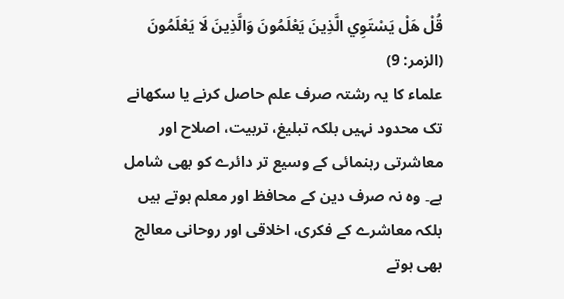قُلْ هَلْ يَسْتَوِي الَّذِينَ يَعْلَمُونَ وَالَّذِينَ لَا يَعْلَمُونَ (الزمر: 9)
علماء کا یہ رشتہ صرف علم حاصل کرنے یا سکھانے تک محدود نہیں بلکہ تبلیغ، تربیت، اصلاح اور معاشرتی رہنمائی کے وسیع تر دائرے کو بھی شامل ہے۔ وہ نہ صرف دین کے محافظ اور معلم ہوتے ہیں بلکہ معاشرے کے فکری، اخلاقی اور روحانی معالج بھی ہوتے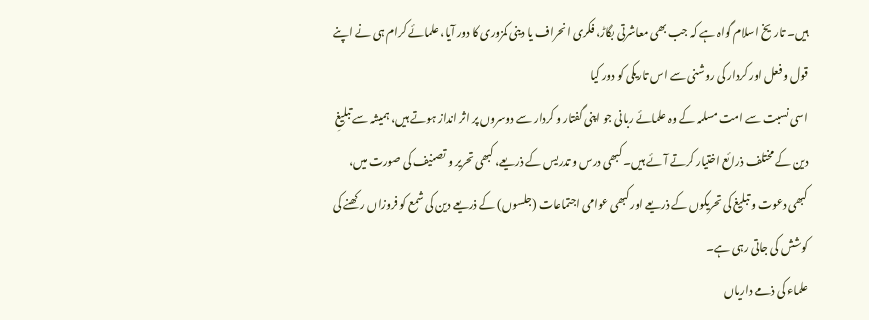ہیں۔ تاریخ اسلام گواہ ہے کہ جب بھی معاشرتی بگاڑ، فکری انحراف یا دینی کمزوری کا دور آیا، علمائے کرام ہی نے اپنے قول و فعل اور کردار کی روشنی سے اس تاریکی کو دور کیا
اسی نسبت سے امت مسلمہ کے وہ علمائے ربانی جو اپنی گفتار و کردار سے دوسروں پر اثر انداز ہوتے ہیں، ہمیشہ سے تبلیغِ دین کے مختلف ذرائع اختیار کرتے آئے ہیں۔ کبھی درس و تدریس کے ذریعے، کبھی تحریر و تصنیف کی صورت میں، کبھی دعوت و تبلیغ کی تحریکوں کے ذریعے اور کبھی عوامی اجتماعات (جلسوں) کے ذریعے دین کی شمع کو فروزاں رکھنے کی کوشش کی جاتی رہی ہے۔
علماء کی ذمے داریاں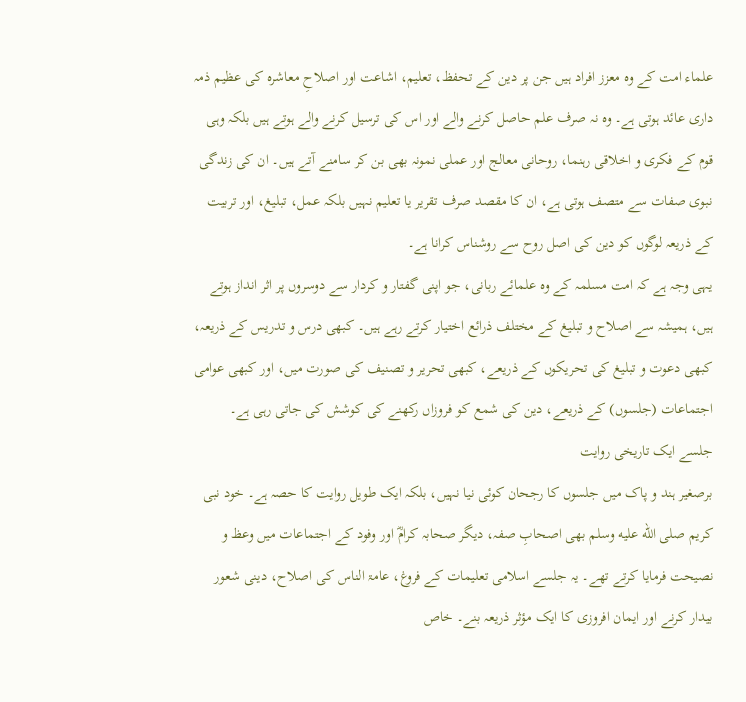علماء امت کے وہ معزز افراد ہیں جن پر دین کے تحفظ، تعلیم، اشاعت اور اصلاحِ معاشرہ کی عظیم ذمہ داری عائد ہوتی ہے۔ وہ نہ صرف علم حاصل کرنے والے اور اس کی ترسیل کرنے والے ہوتے ہیں بلکہ وہی قوم کے فکری و اخلاقی رہنما، روحانی معالج اور عملی نمونہ بھی بن کر سامنے آتے ہیں۔ ان کی زندگی نبوی صفات سے متصف ہوتی ہے، ان کا مقصد صرف تقریر یا تعلیم نہیں بلکہ عمل، تبلیغ، اور تربیت کے ذریعہ لوگوں کو دین کی اصل روح سے روشناس کرانا ہے۔
یہی وجہ ہے کہ امت مسلمہ کے وہ علمائے ربانی، جو اپنی گفتار و کردار سے دوسروں پر اثر انداز ہوتے ہیں، ہمیشہ سے اصلاح و تبلیغ کے مختلف ذرائع اختیار کرتے رہے ہیں۔ کبھی درس و تدریس کے ذریعہ، کبھی دعوت و تبلیغ کی تحریکوں کے ذریعے، کبھی تحریر و تصنیف کی صورت میں، اور کبھی عوامی اجتماعات (جلسوں) کے ذریعے، دین کی شمع کو فروزاں رکھنے کی کوشش کی جاتی رہی ہے۔
جلسے ایک تاریخی روایت
برصغیر ہند و پاک میں جلسوں کا رجحان کوئی نیا نہیں، بلکہ ایک طویل روایت کا حصہ ہے۔ خود نبی کریم صلى الله عليه وسلم بھی اصحابِ صفہ، دیگر صحابہ کرامؓ اور وفود کے اجتماعات میں وعظ و نصیحت فرمایا کرتے تھے۔ یہ جلسے اسلامی تعلیمات کے فروغ، عامۃ الناس کی اصلاح، دینی شعور بیدار کرنے اور ایمان افروزی کا ایک مؤثر ذریعہ بنے۔ خاص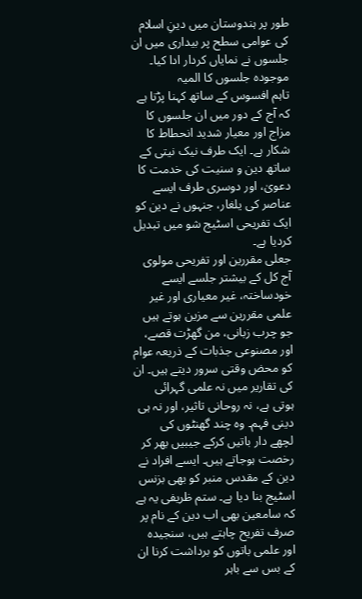طور پر ہندوستان میں دینِ اسلام کی عوامی سطح پر بیداری میں ان جلسوں نے نمایاں کردار ادا کیا۔
موجودہ جلسوں کا المیہ
تاہم افسوس کے ساتھ کہنا پڑتا ہے کہ آج کے دور میں ان جلسوں کا مزاج اور معیار شدید انحطاط کا شکار ہے۔ ایک طرف نیک نیتی کے ساتھ دین و سنیت کی خدمت کا دعویٰ، اور دوسری طرف ایسے عناصر کی یلغار، جنہوں نے دین کو ایک تفریحی اسٹیج شو میں تبدیل کردیا ہے۔
جعلی مقررین اور تفریحی مولوی
آج کل کے بیشتر جلسے ایسے خودساختہ، غیر معیاری اور غیر علمی مقررین سے مزین ہوتے ہیں جو چرب زبانی، من گھڑت قصے، اور مصنوعی جذبات کے ذریعہ عوام کو محض وقتی سرور دیتے ہیں۔ ان کی تقاریر میں نہ علمی گہرائی ہوتی ہے، نہ روحانی تاثیر، اور نہ ہی دینی فہم۔ وہ چند گھنٹوں کی لچھے دار باتیں کرکے جیبیں بھر کر رخصت ہوجاتے ہیں۔ ایسے افراد نے دین کے مقدس منبر کو بھی بزنس اسٹیج بنا دیا ہے۔ ستم ظریفی یہ ہے کہ سامعین بھی اب دین کے نام پر صرف تفریح چاہتے ہیں، سنجیدہ اور علمی باتوں کو برداشت کرنا ان کے بس سے باہر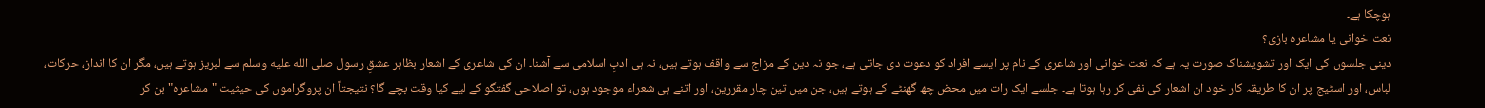ہوچکا ہے۔
نعت خوانی یا مشاعرہ بازی؟
دینی جلسوں کی ایک اور تشویشناک صورت یہ ہے کہ نعت خوانی اور شاعری کے نام پر ایسے افراد کو دعوت دی جاتی ہے، جو نہ دین کے مزاج سے واقف ہوتے ہیں، نہ ہی ادبِ اسلامی سے آشنا۔ ان کی شاعری کے اشعار بظاہر عشقِ رسول صلى الله عليه وسلم سے لبریز ہوتے ہیں، مگر ان کا انداز، حرکات، لباس، اور اسٹیج پر ان کا طریقہ کار خود ان اشعار کی نفی کر رہا ہوتا ہے۔ جلسے ایک رات میں محض چھ گھنٹے کے ہوتے ہیں، جن میں تین چار مقررین، اور اتنے ہی شعراء موجود ہوں، تو اصلاحی گفتگو کے لیے کیا وقت بچے گا؟ نتیجتاً ان پروگراموں کی حیثیت "مشاعرہ" بن کر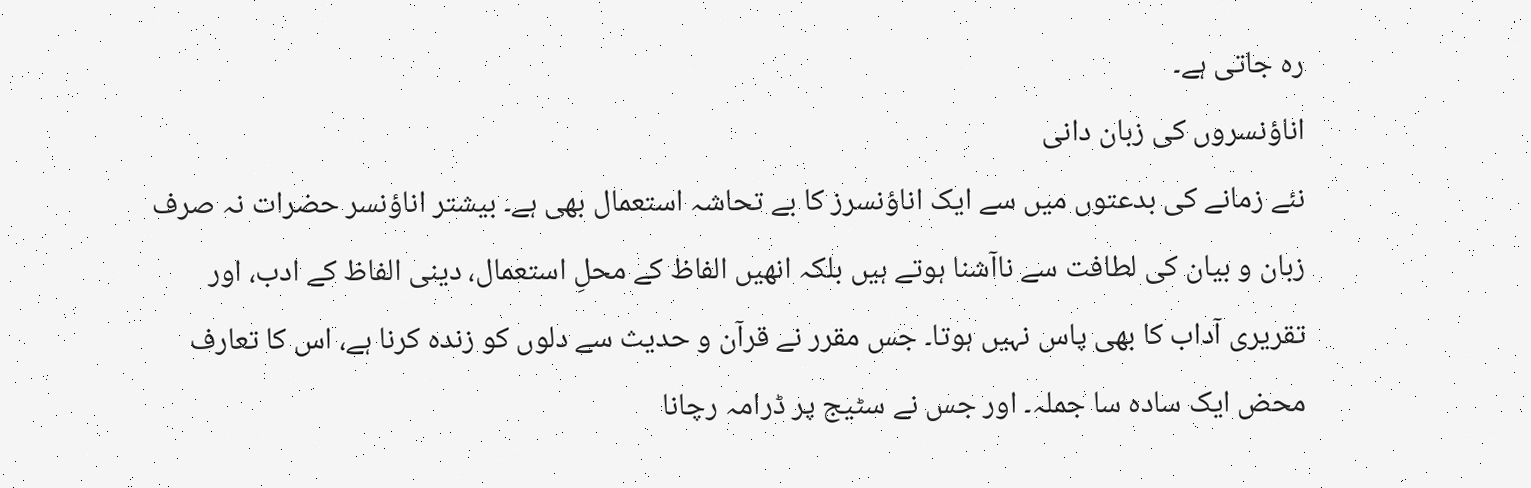رہ جاتی ہے۔
اناؤنسروں کی زبان دانی
نئے زمانے کی بدعتوں میں سے ایک اناؤنسرز کا بے تحاشہ استعمال بھی ہے۔ بیشتر اناؤنسر حضرات نہ صرف زبان و بیان کی لطافت سے ناآشنا ہوتے ہیں بلکہ انھیں الفاظ کے محلِ استعمال، دینی الفاظ کے ادب، اور تقریری آداب کا بھی پاس نہیں ہوتا۔ جس مقرر نے قرآن و حدیث سے دلوں کو زندہ کرنا ہے، اس کا تعارف محض ایک سادہ سا جملہ۔ اور جس نے سٹیج پر ڈرامہ رچانا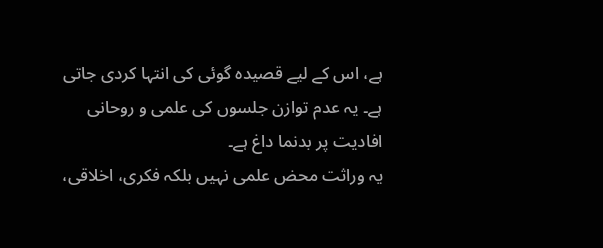ہے، اس کے لیے قصیدہ گوئی کی انتہا کردی جاتی ہے۔ یہ عدم توازن جلسوں کی علمی و روحانی افادیت پر بدنما داغ ہے۔
یہ وراثت محض علمی نہیں بلکہ فکری، اخلاقی،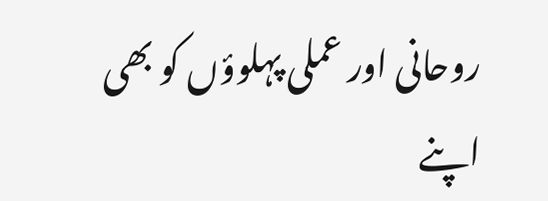روحانی اور عملی پہلوؤں کو بھی اپنے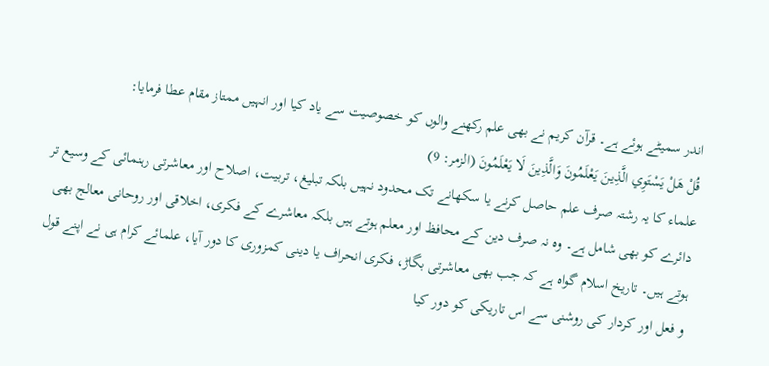اندر سمیٹے ہوئے ہے۔ قرآن کریم نے بھی علم رکھنے والوں کو خصوصیت سے یاد کیا اور انہیں ممتاز مقام عطا فرمایا:
قُلْ هَلْ يَسْتَوِي الَّذِينَ يَعْلَمُونَ وَالَّذِينَ لَا يَعْلَمُونَ (الزمر: 9)
علماء کا یہ رشتہ صرف علم حاصل کرنے یا سکھانے تک محدود نہیں بلکہ تبلیغ، تربیت، اصلاح اور معاشرتی رہنمائی کے وسیع تر دائرے کو بھی شامل ہے۔ وہ نہ صرف دین کے محافظ اور معلم ہوتے ہیں بلکہ معاشرے کے فکری، اخلاقی اور روحانی معالج بھی ہوتے ہیں۔ تاریخ اسلام گواہ ہے کہ جب بھی معاشرتی بگاڑ، فکری انحراف یا دینی کمزوری کا دور آیا، علمائے کرام ہی نے اپنے قول و فعل اور کردار کی روشنی سے اس تاریکی کو دور کیا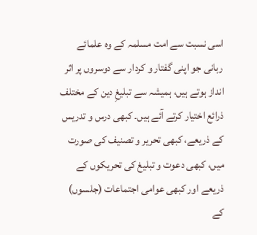اسی نسبت سے امت مسلمہ کے وہ علمائے ربانی جو اپنی گفتار و کردار سے دوسروں پر اثر انداز ہوتے ہیں، ہمیشہ سے تبلیغِ دین کے مختلف ذرائع اختیار کرتے آئے ہیں۔ کبھی درس و تدریس کے ذریعے، کبھی تحریر و تصنیف کی صورت میں، کبھی دعوت و تبلیغ کی تحریکوں کے ذریعے اور کبھی عوامی اجتماعات (جلسوں) کے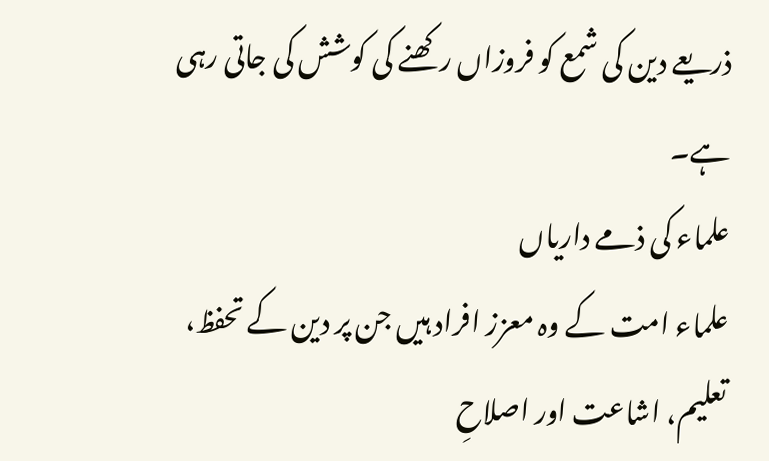ذریعے دین کی شمع کو فروزاں رکھنے کی کوشش کی جاتی رہی ہے۔
علماء کی ذمے داریاں
علماء امت کے وہ معزز افراد ہیں جن پر دین کے تحفظ، تعلیم، اشاعت اور اصلاحِ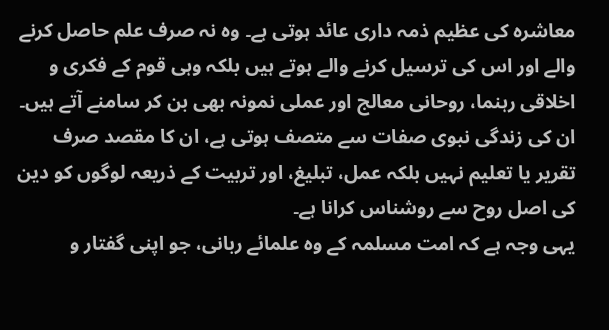معاشرہ کی عظیم ذمہ داری عائد ہوتی ہے۔ وہ نہ صرف علم حاصل کرنے والے اور اس کی ترسیل کرنے والے ہوتے ہیں بلکہ وہی قوم کے فکری و اخلاقی رہنما، روحانی معالج اور عملی نمونہ بھی بن کر سامنے آتے ہیں۔ ان کی زندگی نبوی صفات سے متصف ہوتی ہے، ان کا مقصد صرف تقریر یا تعلیم نہیں بلکہ عمل، تبلیغ، اور تربیت کے ذریعہ لوگوں کو دین کی اصل روح سے روشناس کرانا ہے۔
یہی وجہ ہے کہ امت مسلمہ کے وہ علمائے ربانی، جو اپنی گفتار و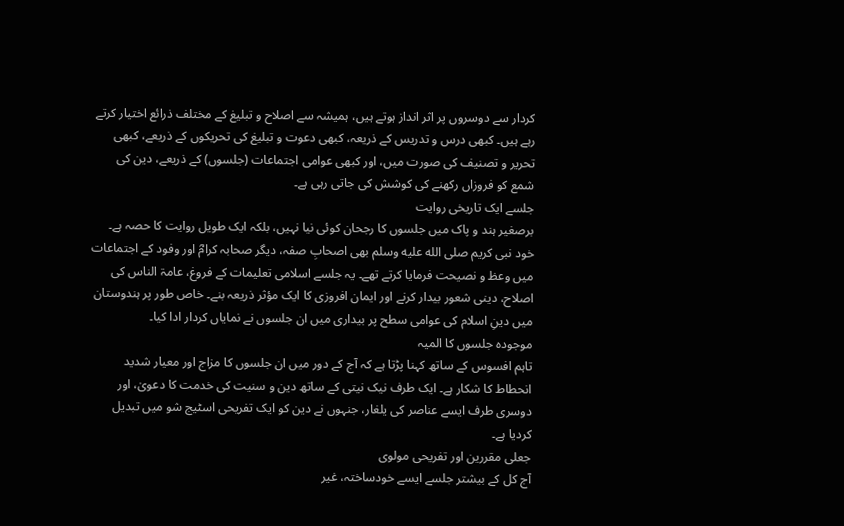کردار سے دوسروں پر اثر انداز ہوتے ہیں، ہمیشہ سے اصلاح و تبلیغ کے مختلف ذرائع اختیار کرتے رہے ہیں۔ کبھی درس و تدریس کے ذریعہ، کبھی دعوت و تبلیغ کی تحریکوں کے ذریعے، کبھی تحریر و تصنیف کی صورت میں، اور کبھی عوامی اجتماعات (جلسوں) کے ذریعے، دین کی شمع کو فروزاں رکھنے کی کوشش کی جاتی رہی ہے۔
جلسے ایک تاریخی روایت
برصغیر ہند و پاک میں جلسوں کا رجحان کوئی نیا نہیں، بلکہ ایک طویل روایت کا حصہ ہے۔ خود نبی کریم صلى الله عليه وسلم بھی اصحابِ صفہ، دیگر صحابہ کرامؓ اور وفود کے اجتماعات میں وعظ و نصیحت فرمایا کرتے تھے۔ یہ جلسے اسلامی تعلیمات کے فروغ، عامۃ الناس کی اصلاح، دینی شعور بیدار کرنے اور ایمان افروزی کا ایک مؤثر ذریعہ بنے۔ خاص طور پر ہندوستان میں دینِ اسلام کی عوامی سطح پر بیداری میں ان جلسوں نے نمایاں کردار ادا کیا۔
موجودہ جلسوں کا المیہ
تاہم افسوس کے ساتھ کہنا پڑتا ہے کہ آج کے دور میں ان جلسوں کا مزاج اور معیار شدید انحطاط کا شکار ہے۔ ایک طرف نیک نیتی کے ساتھ دین و سنیت کی خدمت کا دعویٰ، اور دوسری طرف ایسے عناصر کی یلغار، جنہوں نے دین کو ایک تفریحی اسٹیج شو میں تبدیل کردیا ہے۔
جعلی مقررین اور تفریحی مولوی
آج کل کے بیشتر جلسے ایسے خودساختہ، غیر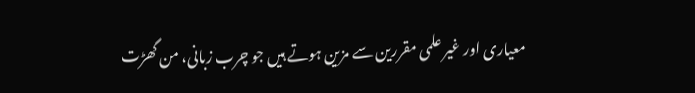معیاری اور غیر علمی مقررین سے مزین ہوتے ہیں جو چرب زبانی، من گھڑت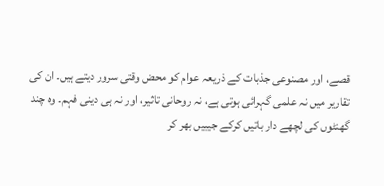قصے، اور مصنوعی جذبات کے ذریعہ عوام کو محض وقتی سرور دیتے ہیں۔ ان کی تقاریر میں نہ علمی گہرائی ہوتی ہے، نہ روحانی تاثیر، اور نہ ہی دینی فہم۔ وہ چند گھنٹوں کی لچھے دار باتیں کرکے جیبیں بھر کر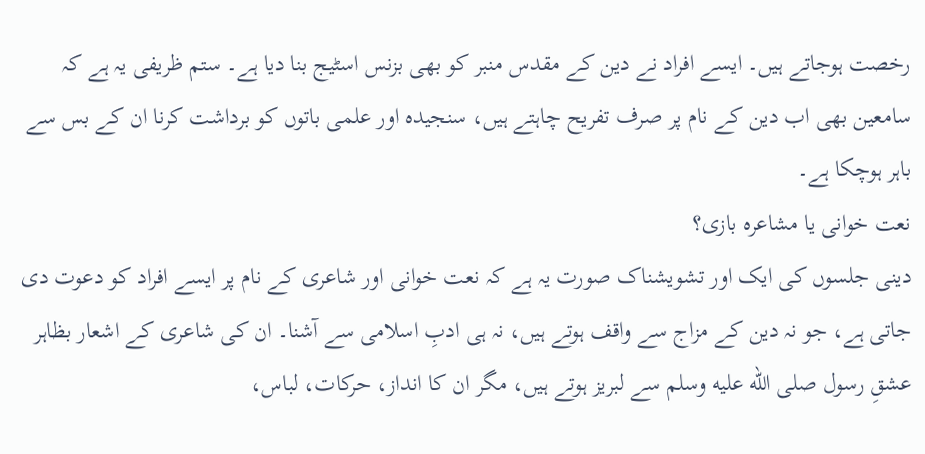رخصت ہوجاتے ہیں۔ ایسے افراد نے دین کے مقدس منبر کو بھی بزنس اسٹیج بنا دیا ہے۔ ستم ظریفی یہ ہے کہ سامعین بھی اب دین کے نام پر صرف تفریح چاہتے ہیں، سنجیدہ اور علمی باتوں کو برداشت کرنا ان کے بس سے باہر ہوچکا ہے۔
نعت خوانی یا مشاعرہ بازی؟
دینی جلسوں کی ایک اور تشویشناک صورت یہ ہے کہ نعت خوانی اور شاعری کے نام پر ایسے افراد کو دعوت دی جاتی ہے، جو نہ دین کے مزاج سے واقف ہوتے ہیں، نہ ہی ادبِ اسلامی سے آشنا۔ ان کی شاعری کے اشعار بظاہر عشقِ رسول صلى الله عليه وسلم سے لبریز ہوتے ہیں، مگر ان کا انداز، حرکات، لباس،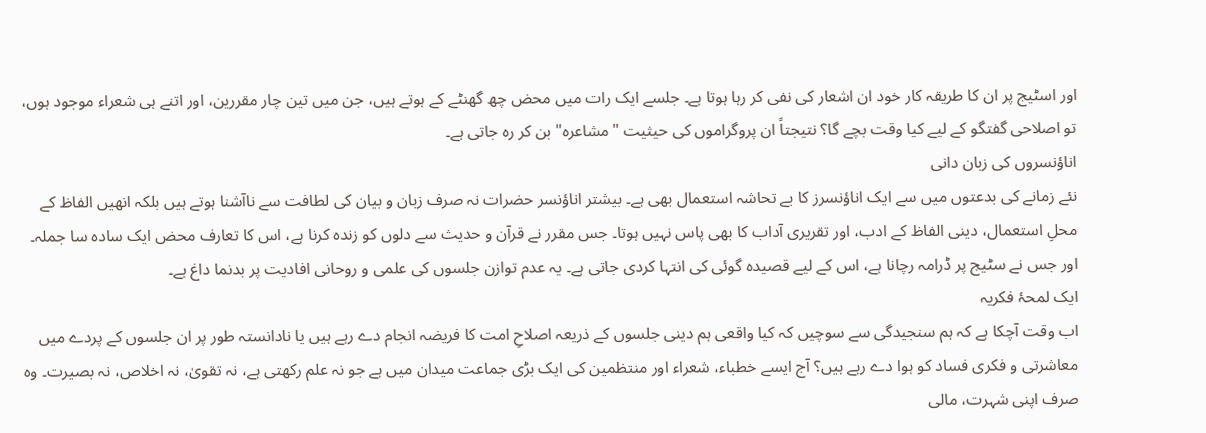اور اسٹیج پر ان کا طریقہ کار خود ان اشعار کی نفی کر رہا ہوتا ہے۔ جلسے ایک رات میں محض چھ گھنٹے کے ہوتے ہیں، جن میں تین چار مقررین، اور اتنے ہی شعراء موجود ہوں، تو اصلاحی گفتگو کے لیے کیا وقت بچے گا؟ نتیجتاً ان پروگراموں کی حیثیت "مشاعرہ" بن کر رہ جاتی ہے۔
اناؤنسروں کی زبان دانی
نئے زمانے کی بدعتوں میں سے ایک اناؤنسرز کا بے تحاشہ استعمال بھی ہے۔ بیشتر اناؤنسر حضرات نہ صرف زبان و بیان کی لطافت سے ناآشنا ہوتے ہیں بلکہ انھیں الفاظ کے محلِ استعمال، دینی الفاظ کے ادب، اور تقریری آداب کا بھی پاس نہیں ہوتا۔ جس مقرر نے قرآن و حدیث سے دلوں کو زندہ کرنا ہے، اس کا تعارف محض ایک سادہ سا جملہ۔ اور جس نے سٹیج پر ڈرامہ رچانا ہے، اس کے لیے قصیدہ گوئی کی انتہا کردی جاتی ہے۔ یہ عدم توازن جلسوں کی علمی و روحانی افادیت پر بدنما داغ ہے۔
ایک لمحۂ فکریہ
اب وقت آچکا ہے کہ ہم سنجیدگی سے سوچیں کہ کیا واقعی ہم دینی جلسوں کے ذریعہ اصلاحِ امت کا فریضہ انجام دے رہے ہیں یا نادانستہ طور پر ان جلسوں کے پردے میں معاشرتی و فکری فساد کو ہوا دے رہے ہیں؟ آج ایسے خطباء، شعراء اور منتظمین کی ایک بڑی جماعت میدان میں ہے جو نہ علم رکھتی ہے، نہ تقویٰ، نہ اخلاص، نہ بصیرت۔ وہ صرف اپنی شہرت، مالی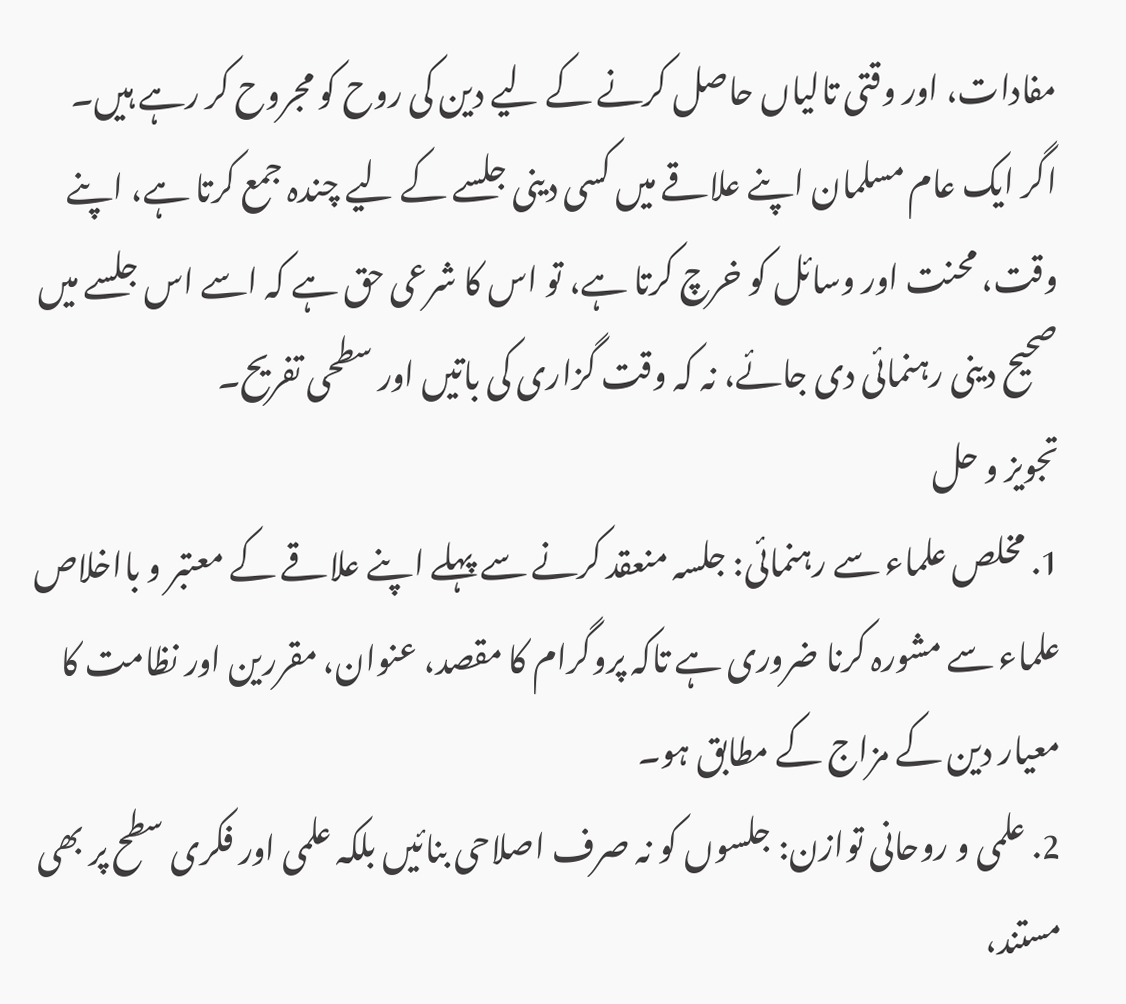مفادات، اور وقتی تالیاں حاصل کرنے کے لیے دین کی روح کو مجروح کر رہے ہیں۔
اگر ایک عام مسلمان اپنے علاقے میں کسی دینی جلسے کے لیے چندہ جمع کرتا ہے، اپنے وقت، محنت اور وسائل کو خرچ کرتا ہے، تو اس کا شرعی حق ہے کہ اسے اس جلسے میں صحیح دینی رہنمائی دی جائے، نہ کہ وقت گزاری کی باتیں اور سطحی تفریح۔
تجویز و حل
1. مخلص علماء سے رہنمائی: جلسہ منعقد کرنے سے پہلے اپنے علاقے کے معتبر و بااخلاص علماء سے مشورہ کرنا ضروری ہے تاکہ پروگرام کا مقصد، عنوان، مقررین اور نظامت کا معیار دین کے مزاج کے مطابق ہو۔
2. علمی و روحانی توازن: جلسوں کو نہ صرف اصلاحی بنائیں بلکہ علمی اور فکری سطح پر بھی مستند،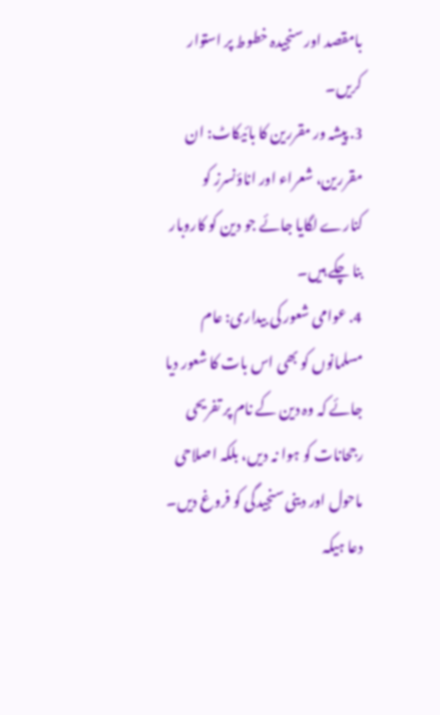بامقصد اور سنجیدہ خطوط پر استوار کریں۔
3. پیشہ ور مقررین کا بائیکاٹ: ان مقررین، شعراء اور اناؤنسرز کو کنارے لگایا جائے جو دین کو کاروبار بنا چکے ہیں۔
4. عوامی شعور کی بیداری: عام مسلمانوں کو بھی اس بات کا شعور دیا جائے کہ وہ دین کے نام پر تفریحی رجحانات کو ہوا نہ دیں، بلکہ اصلاحی ماحول اور دینی سنجیدگی کو فروغ دیں۔
دعا ہیکہ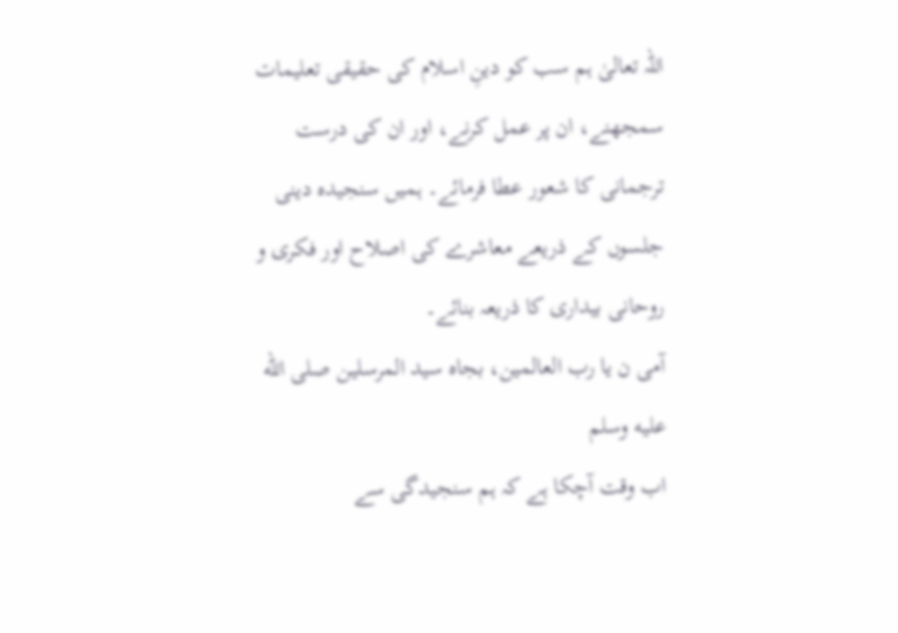اللہ تعالیٰ ہم سب کو دینِ اسلام کی حقیقی تعلیمات سمجھنے، ان پر عمل کرنے، اور ان کی درست ترجمانی کا شعور عطا فرمائے۔ ہمیں سنجیدہ دینی جلسوں کے ذریعے معاشرے کی اصلاح اور فکری و روحانی بیداری کا ذریعہ بنائے۔
آمی ن یا رب العالمین، بجاہ سید المرسلین صلى الله عليه وسلم
اب وقت آچکا ہے کہ ہم سنجیدگی سے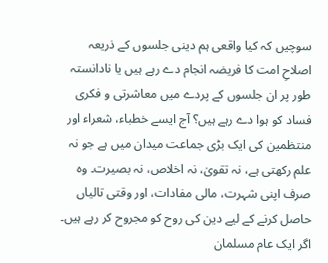سوچیں کہ کیا واقعی ہم دینی جلسوں کے ذریعہ اصلاحِ امت کا فریضہ انجام دے رہے ہیں یا نادانستہ طور پر ان جلسوں کے پردے میں معاشرتی و فکری فساد کو ہوا دے رہے ہیں؟ آج ایسے خطباء، شعراء اور منتظمین کی ایک بڑی جماعت میدان میں ہے جو نہ علم رکھتی ہے، نہ تقویٰ، نہ اخلاص، نہ بصیرت۔ وہ صرف اپنی شہرت، مالی مفادات، اور وقتی تالیاں حاصل کرنے کے لیے دین کی روح کو مجروح کر رہے ہیں۔
اگر ایک عام مسلمان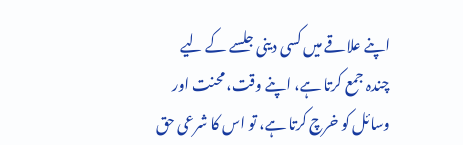اپنے علاقے میں کسی دینی جلسے کے لیے چندہ جمع کرتا ہے، اپنے وقت، محنت اور وسائل کو خرچ کرتا ہے، تو اس کا شرعی حق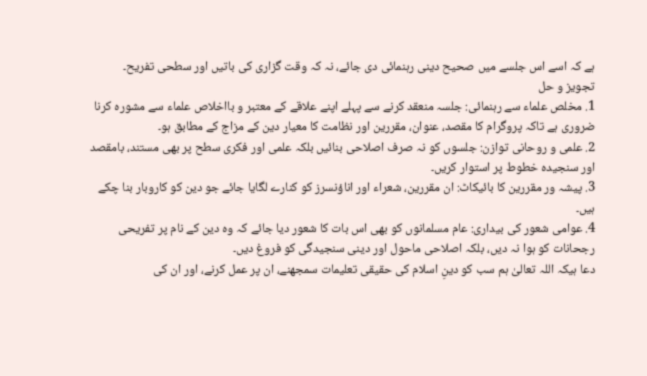ہے کہ اسے اس جلسے میں صحیح دینی رہنمائی دی جائے، نہ کہ وقت گزاری کی باتیں اور سطحی تفریح۔
تجویز و حل
1. مخلص علماء سے رہنمائی: جلسہ منعقد کرنے سے پہلے اپنے علاقے کے معتبر و بااخلاص علماء سے مشورہ کرنا ضروری ہے تاکہ پروگرام کا مقصد، عنوان، مقررین اور نظامت کا معیار دین کے مزاج کے مطابق ہو۔
2. علمی و روحانی توازن: جلسوں کو نہ صرف اصلاحی بنائیں بلکہ علمی اور فکری سطح پر بھی مستند، بامقصد اور سنجیدہ خطوط پر استوار کریں۔
3. پیشہ ور مقررین کا بائیکاٹ: ان مقررین، شعراء اور اناؤنسرز کو کنارے لگایا جائے جو دین کو کاروبار بنا چکے ہیں۔
4. عوامی شعور کی بیداری: عام مسلمانوں کو بھی اس بات کا شعور دیا جائے کہ وہ دین کے نام پر تفریحی رجحانات کو ہوا نہ دیں، بلکہ اصلاحی ماحول اور دینی سنجیدگی کو فروغ دیں۔
دعا ہیکہ اللہ تعالیٰ ہم سب کو دینِ اسلام کی حقیقی تعلیمات سمجھنے، ان پر عمل کرنے، اور ان کی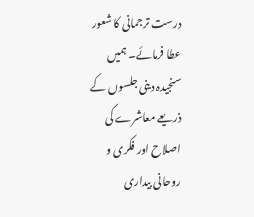درست ترجمانی کا شعور عطا فرمائے۔ ہمیں سنجیدہ دینی جلسوں کے ذریعے معاشرے کی اصلاح اور فکری و روحانی بیداری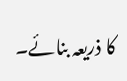کا ذریعہ بنائے۔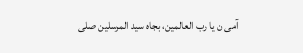آمی ن یا رب العالمین، بجاہ سید المرسلین صلى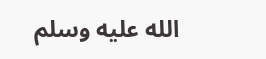الله عليه وسلم